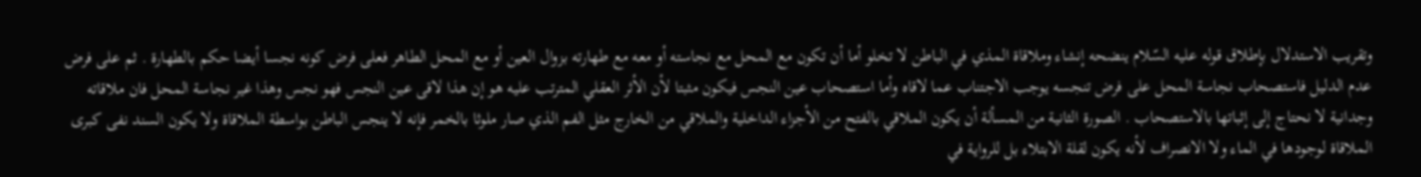وتقريب الاستدلال بإطلاق قوله عليه السّلام ينضحه إنشاء وملاقاة المذي في الباطن لا تخلو أما أن تكون مع المحل مع نجاسته أو معه مع طهارته بزوال العين أو مع المحل الطاهر فعلى فرض كونه نجسا أيضا حكم بالطهارة . ثم على فرض عدم الدليل فاستصحاب نجاسة المحل على فرض تنجسه يوجب الاجتناب عما لاقاه وأما استصحاب عين النجس فيكون مثبتا لأن الأثر العقلي المترتب عليه هو إن هذا لاقى عين النجس فهو نجس وهذا غير نجاسة المحل فان ملاقاته وجدانية لا نحتاج إلى إثباتها بالاستصحاب . الصورة الثانية من المسألة أن يكون الملاقي بالفتح من الأجزاء الداخلية والملاقي من الخارج مثل الفم الذي صار ملوثا بالخمر فإنه لا ينجس الباطن بواسطة الملاقاة ولا يكون السند نفى كبرى الملاقاة لوجودها في الماء ولا الانصراف لأنه يكون لقلة الابتلاء بل للرواية في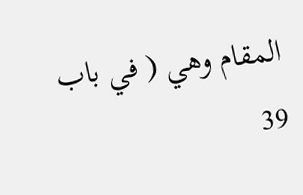المقام وهي ( في باب 39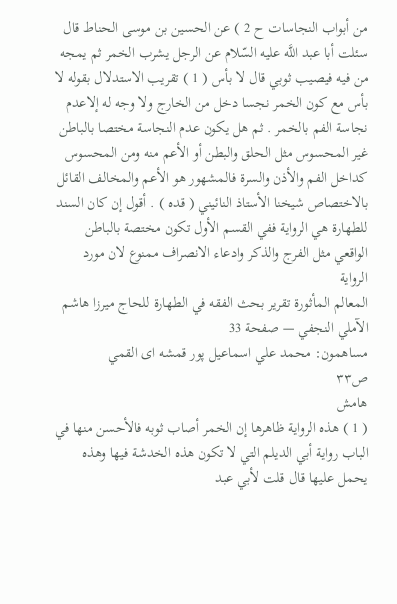من أبواب النجاسات ح 2 ) عن الحسين بن موسى الحناط قال سئلت أبا عبد اللَّه عليه السّلام عن الرجل يشرب الخمر ثم يمجه من فيه فيصيب ثوبي قال لا بأس ( 1 ) تقريب الاستدلال بقوله لا بأس مع كون الخمر نجسا دخل من الخارج ولا وجه له إلاعدم نجاسة الفم بالخمر . ثم هل يكون عدم النجاسة مختصا بالباطن غير المحسوس مثل الحلق والبطن أو الأعم منه ومن المحسوس كداخل الفم والأذن والسرة فالمشهور هو الأعم والمخالف القائل بالاختصاص شيخنا الأستاذ النائيني ( قده ) . أقول إن كان السند للطهارة هي الرواية ففي القسم الأول تكون مختصة بالباطن الواقعي مثل الفرج والذكر وادعاء الانصراف ممنوع لان مورد الرواية
المعالم المأثورة تقرير بحث الفقه في الطهارة للحاج ميرزا هاشم الآملي النجفي — صفحة 33
مساهمون: محمد علي اسماعيل پور قمشه اى القمي
ص٣٣
هامش
( 1 ) هذه الرواية ظاهرها إن الخمر أصاب ثوبه فالأحسن منها في الباب رواية أبي الديلم التي لا تكون هذه الخدشة فيها وهذه يحمل عليها قال قلت لأبي عبد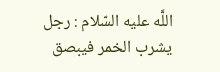اللَّه عليه السّلام : رجل يشرب الخمر فيبصق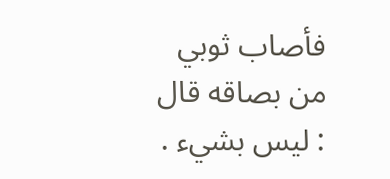فأصاب ثوبي من بصاقه قال : ليس بشيء .